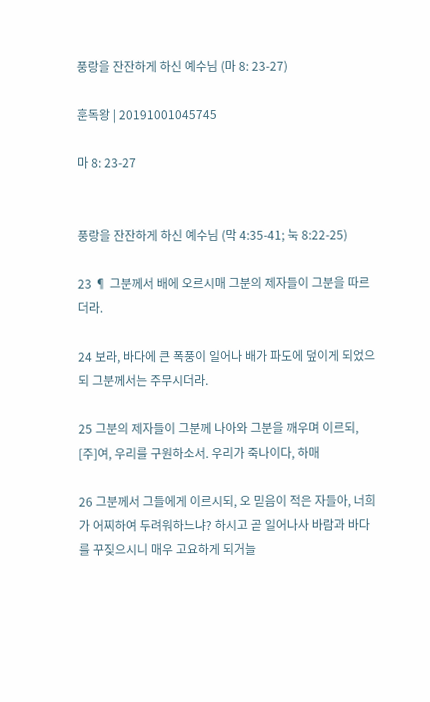풍랑을 잔잔하게 하신 예수님 (마 8: 23-27)

훈독왕 | 20191001045745

마 8: 23-27


풍랑을 잔잔하게 하신 예수님 (막 4:35-41; 눅 8:22-25)

23 ¶ 그분께서 배에 오르시매 그분의 제자들이 그분을 따르더라.

24 보라, 바다에 큰 폭풍이 일어나 배가 파도에 덮이게 되었으되 그분께서는 주무시더라.

25 그분의 제자들이 그분께 나아와 그분을 깨우며 이르되, [주]여, 우리를 구원하소서. 우리가 죽나이다, 하매

26 그분께서 그들에게 이르시되, 오 믿음이 적은 자들아, 너희가 어찌하여 두려워하느냐? 하시고 곧 일어나사 바람과 바다를 꾸짖으시니 매우 고요하게 되거늘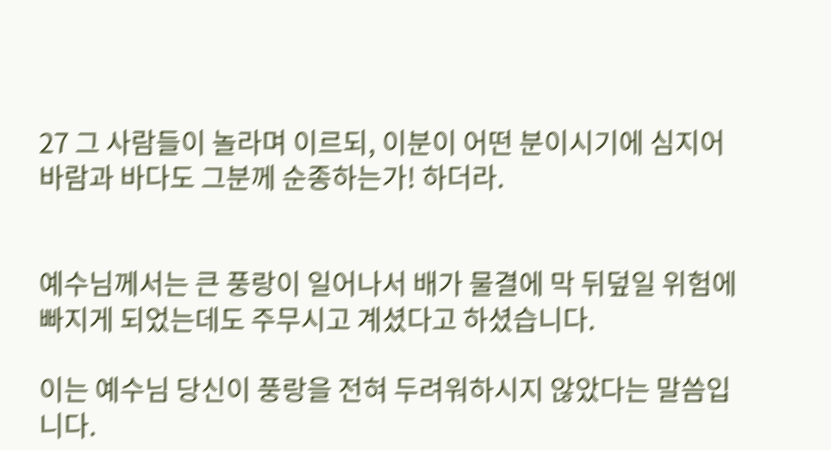27 그 사람들이 놀라며 이르되, 이분이 어떤 분이시기에 심지어 바람과 바다도 그분께 순종하는가! 하더라.


예수님께서는 큰 풍랑이 일어나서 배가 물결에 막 뒤덮일 위험에 빠지게 되었는데도 주무시고 계셨다고 하셨습니다.

이는 예수님 당신이 풍랑을 전혀 두려워하시지 않았다는 말씀입니다.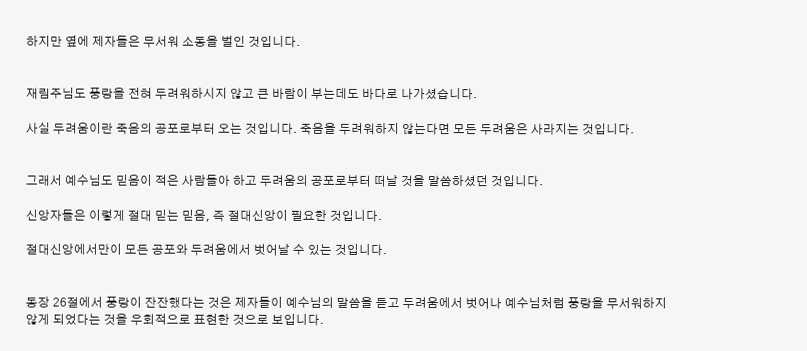하지만 옆에 제자들은 무서워 소동을 벌인 것입니다.


재림주님도 풍랑을 전혀 두려워하시지 않고 큰 바람이 부는데도 바다로 나가셨습니다.

사실 두려움이란 죽음의 공포로부터 오는 것입니다. 죽음을 두려워하지 않는다면 모든 두려움은 사라지는 것입니다.


그래서 예수님도 믿음이 적은 사람들아 하고 두려움의 공포로부터 떠날 것을 말씀하셨던 것입니다.

신앙자들은 이렇게 절대 믿는 믿음, 즉 절대신앙이 필요한 것입니다.

절대신앙에서만이 모든 공포와 두려움에서 벗어날 수 있는 것입니다.


동장 26절에서 풍랑이 잔잔했다는 것은 제자들이 예수님의 말씀을 듣고 두려움에서 벗어나 예수님처럼 풍랑을 무서워하지 않게 되었다는 것을 우회적으로 표현한 것으로 보입니다.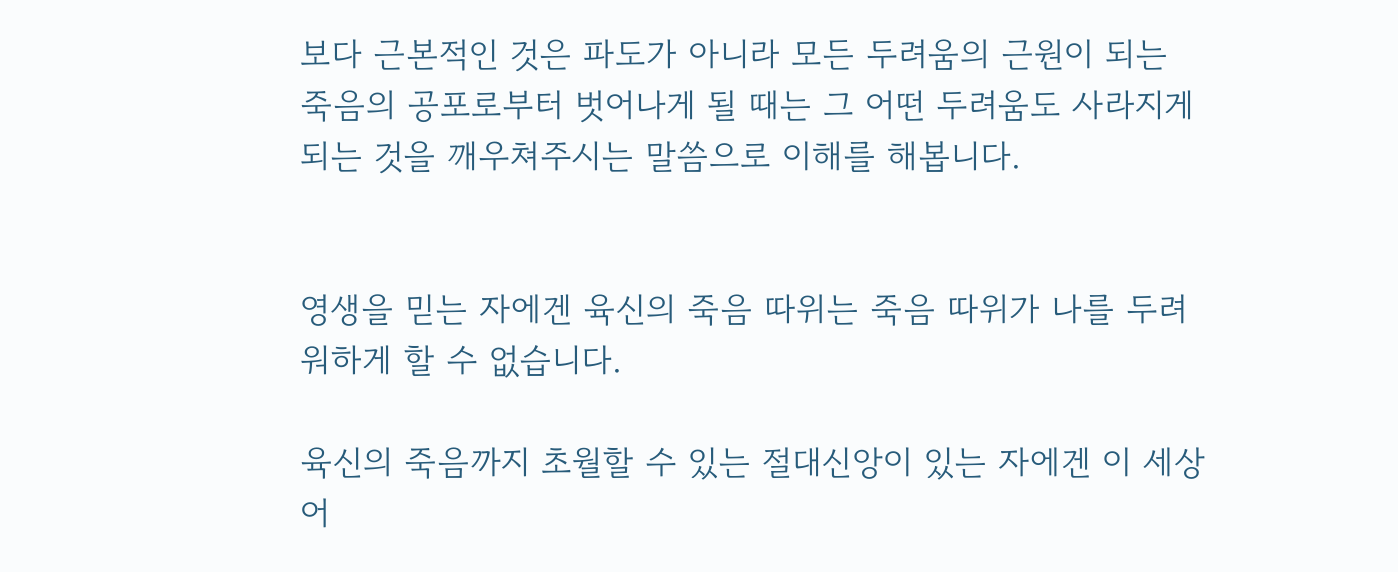보다 근본적인 것은 파도가 아니라 모든 두려움의 근원이 되는 죽음의 공포로부터 벗어나게 될 때는 그 어떤 두려움도 사라지게 되는 것을 깨우쳐주시는 말씀으로 이해를 해봅니다.


영생을 믿는 자에겐 육신의 죽음 따위는 죽음 따위가 나를 두려워하게 할 수 없습니다.

육신의 죽음까지 초월할 수 있는 절대신앙이 있는 자에겐 이 세상 어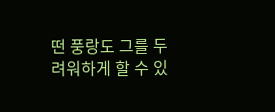떤 풍랑도 그를 두려워하게 할 수 있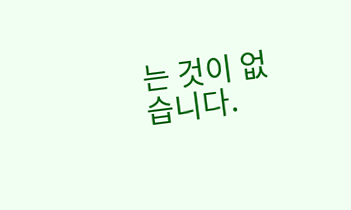는 것이 없습니다.